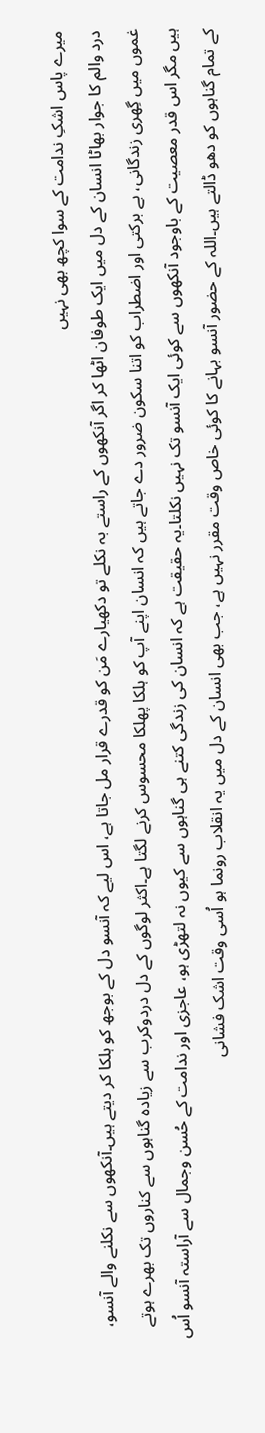میرے پاس اشکِ ندامت کے سوا کچھ بھی نہیں
درد والم کا جوار بھاٹا انسان کے دل میں ایک طوفان اٹھا کر اگر آنکھوں کے راستے بہ نکلے تو دکھیارے مَن کو قدرے قرار مل جاتا ہے، اس لیے کہ آنسو دل کے بوجھ کو ہلکا کر دیتے ہیں۔آنکھوں سے نکلنے والے آنسو، غموں میں گِھری زندگانی، بے برکتی اور اضطراب کو اتنا سکون ضرور دے جاتے ہیں کہ انسان اپنے آپ کو ہلکا پھلکا محسوس کرنے لگتا ہے۔اکثر لوگوں کے دل دردوکرب سے زیادہ گناہوں سے کناروں تک بھرے ہوتے ہیں مگر اس قدر معصیت کے باوجود آنکھوں سے کوئی ایک آنسو تک نہیں نکلتا۔یہ حقیقت ہے کہ انسان کی زندگی کتنے ہی گناہوں سے کیوں نہ لتھڑی ہو، عاجزی اور ندامت کے حُسن وجمال سے آراستہ آنسو اُس کے تمام گناہوں کو دھو ڈالتے ہیں۔اللہ کے حضور آنسو بہانے کا کوئی خاص وقت مقرر نہیں ہے، جب بھی انسان کے دل میں یہ انقلاب رونما ہو اُسی وقت اشک فشانی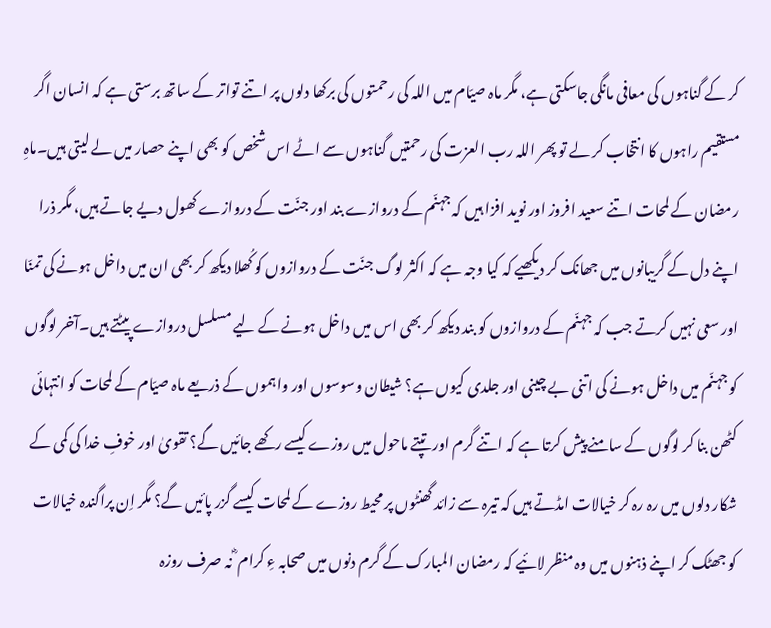کر کے گناہوں کی معافی مانگی جاسکتی ہے، مگر ماہ صیّام میں اللہ کی رحمتوں کی برکھا دلوں پر اتنے تواتر کے ساتھ برستی ہے کہ انسان اگر مستقیم راہوں کا انتخاب کر لے تو پھر اللہ رب العزت کی رحمتیں گناہوں سے اٹے اس شخص کو بھی اپنے حصار میں لے لیتی ہیں۔ماہِ رمضان کے لمحات اتنے سعید افروز اور نوید افزا ہیں کہ جہنّم کے دروازے بند اور جنّت کے دروازے کھول دیے جاتے ہیں، مگر ذرا اپنے دل کے گریبانوں میں جھانک کر دیکھیے کہ کیا وجہ ہے کہ اکثر لوگ جنّت کے دروازوں کو کُھلا دیکھ کر بھی ان میں داخل ہونے کی تمنّا اور سعی نہیں کرتے جب کہ جہنّم کے دروازوں کو بند دیکھ کر بھی اس میں داخل ہونے کے لیے مسلسل دروازے پیٹتے ہیں۔آخر لوگوں کو جہنّم میں داخل ہونے کی اتنی بے چینی اور جلدی کیوں ہے؟ شیطان وسوسوں اور واہموں کے ذریعے ماہ صیّام کے لمحات کو انتہائی کٹھن بنا کر لوگوں کے سامنے پیش کرتا ہے کہ اتنے گرم اور تپتے ماحول میں روزے کیسے رکھے جائیں گے؟ تقویٰ اور خوفِ خدا کی کمی کے شکار دلوں میں رہ رہ کر خیالات امڈتے ہیں کہ تیرہ سے زائد گھنٹوں پر محیط روزے کے لمحات کیسے گزر پائیں گے؟ مگر اِن پراگندہ خیالات کو جھٹک کر اپنے ذہنوں میں وہ منظر لائیے کہ رمضان المبارک کے گرم دنوں میں صحابہ ءِ کرام ؓ نہ صرف روزہ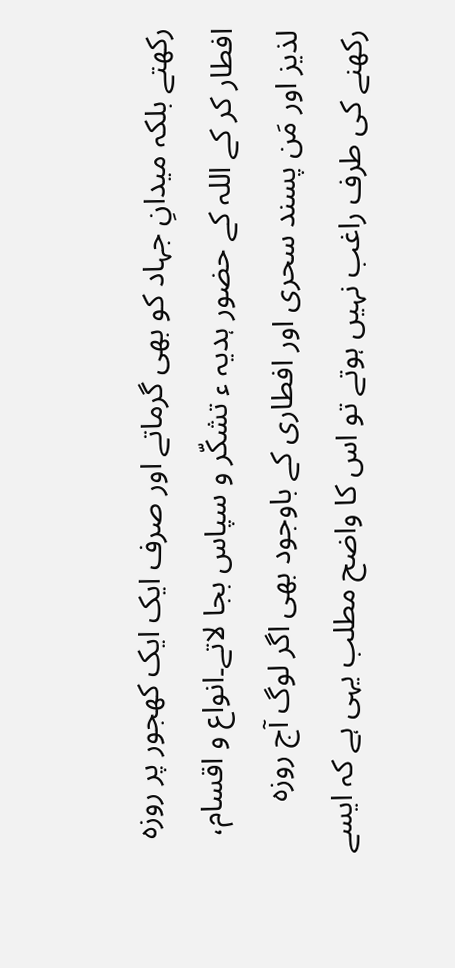رکھتے بلکہ میدانِ جہاد کو بھی گرماتے اور صرف ایک ایک کھجور پر روزہ افطار کر کے اللہ کے حضور ہدیہ ء تشکّر و سپاس بجا لاتے۔انواع و اقسام، لذیز اور مَن پسند سحری اور افطاری کے باوجود بھی اگر لوگ آج روزہ رکھنے کی طرف راغب نہیں ہوتے تو اس کا واضح مطلب یہی ہے کہ ایسے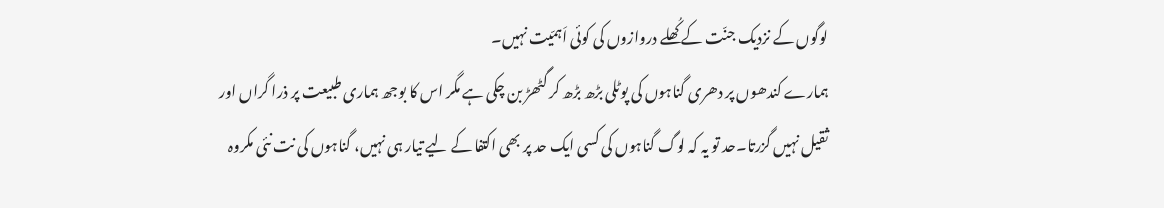لوگوں کے نزدیک جنّت کے کُھلے دروازوں کی کوئی اَہمّیت نہیں۔
ہمارے کندھوں پر دھری گناہوں کی پوٹلی بڑھ بڑھ کر گٹھڑ بن چکی ہے مگر اس کا بوجھ ہماری طبیعت پر ذرا گراں اور ثقیل نہیں گزرتا۔حد تو یہ کہ لوگ گناہوں کی کسی ایک حد پر بھی اکتفا کے لیے تیار ہی نہیں، گناہوں کی نت نئی مکروہ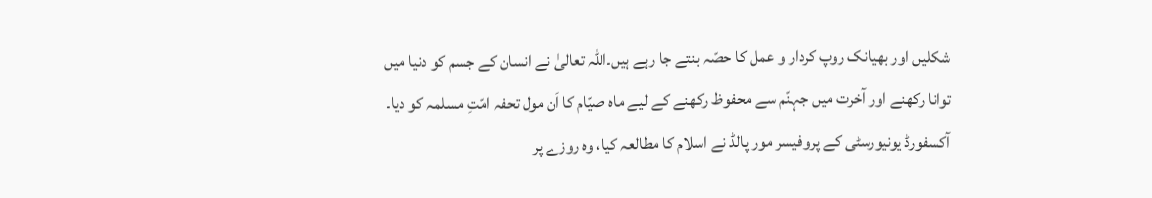شکلیں اور بھیانک روپ کردار و عمل کا حصّہ بنتے جا رہے ہیں۔اللہ تعالیٰ نے انسان کے جسم کو دنیا میں توانا رکھنے اور آخرت میں جہنّم سے محفوظ رکھنے کے لیے ماہ صیّام کا اَن مول تحفہ امّتِ مسلمہ کو دیا۔ آکسفورڈ یونیورسٹی کے پروفیسر مور پالڈ نے اسلام کا مطالعہ کیا، وہ روزے پر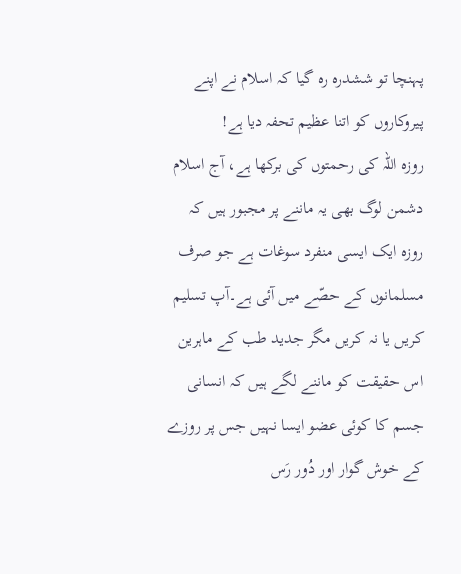پہنچا تو ششدرہ رہ گیا کہ اسلام نے اپنے پیروکاروں کو اتنا عظیم تحفہ دیا ہے!
روزہ اللہ کی رحمتوں کی برکھا ہے، آج اسلام دشمن لوگ بھی یہ ماننے پر مجبور ہیں کہ روزہ ایک ایسی منفرد سوغات ہے جو صرف مسلمانوں کے حصّے میں آئی ہے۔آپ تسلیم کریں یا نہ کریں مگر جدید طب کے ماہرین اس حقیقت کو ماننے لگے ہیں کہ انسانی جسم کا کوئی عضو ایسا نہیں جس پر روزے کے خوش گوار اور دُور رَس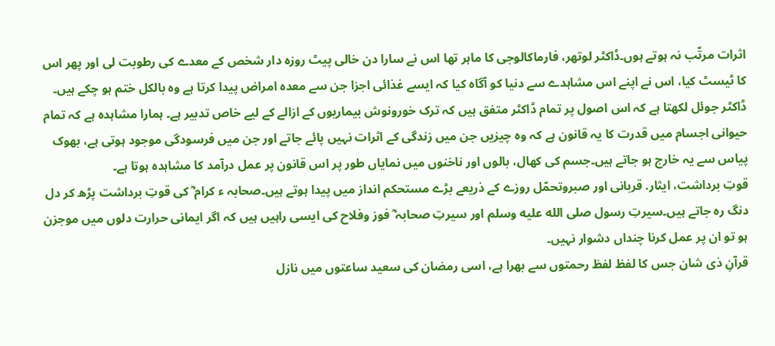اثرات مرتّب نہ ہوتے ہوں۔ڈاکٹر لوتھر، فارماکالوجی کا ماہر تھا اس نے سارا دن خالی پیٹ روزہ دار شخص کے معدے کی رطوبت لی اور پھر اس کا ٹیسٹ کیا، اس نے اپنے اس مشاہدے سے دنیا کو آگاہ کیا کہ ایسے غذائی اجزا جن سے معدہ امراض پیدا کرتا ہے وہ بالکل ختم ہو چکے ہیں۔
ڈاکٹر جوئل لکھتا ہے کہ اس اصول پر تمام ڈاکٹر متفق ہیں کہ ترک خورونوش بیماریوں کے ازالے کے لیے خاص تدبیر ہے۔ ہمارا مشاہدہ ہے کہ تمام حیوانی اجسام میں قدرت کا یہ قانون ہے کہ وہ چیزیں جن میں زندگی کے اثرات نہیں پائے جاتے اور جن میں فرسودگی موجود ہوتی ہے، بھوک پیاس سے یہ خارج ہو جاتے ہیں۔جسم کی کھال، بالوں اور ناخنوں میں نمایاں طور پر اس قانون پر عمل درآمد کا مشاہدہ ہوتا ہے۔
قوتِ برداشت، ایثار. قربانی اور صبروتحمّل روزے کے ذریعے بڑے مستحکم انداز میں پیدا ہوتے ہیں۔صحابہ ء کرام ؓ کی قوتِ برداشت پڑھ کر دل دنگ رہ جاتے ہیں۔سیرتِ رسول صلى الله عليه وسلم اور سیرتِ صحابہ ؓ فوز وفلاح کی ایسی راہیں ہیں کہ اگر ایمانی حرارت دلوں میں موجزن ہو تو ان پر عمل کرنا چنداں دشوار نہیں۔
قرآنِ ذی شان جس کا لفظ لفظ رحمتوں سے بھرا ہے، اسی رمضان کی سعید ساعتوں میں نازل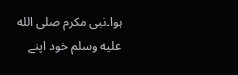ہوا۔نبی مکرم صلى الله عليه وسلم خود اپنے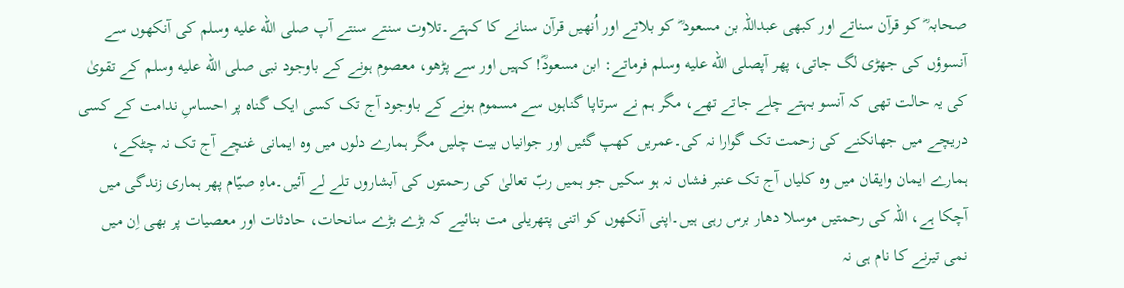صحابہ ؓ کو قرآن سناتے اور کبھی عبداللہ بن مسعود ؓ کو بلاتے اور اُنھیں قرآن سنانے کا کہتے۔تلاوت سنتے سنتے آپ صلى الله عليه وسلم کی آنکھوں سے آنسوؤں کی جھڑی لگ جاتی، پھر آپصلى الله عليه وسلم فرماتے: ابن مسعودؓ! کہیں اور سے پڑھو، معصوم ہونے کے باوجود نبی صلى الله عليه وسلم کے تقویٰ کی یہ حالت تھی کہ آنسو بہتے چلے جاتے تھے، مگر ہم نے سرتاپا گناہوں سے مسموم ہونے کے باوجود آج تک کسی ایک گناہ پر احساسِ ندامت کے کسی دریچے میں جھانکنے کی زحمت تک گوارا نہ کی۔عمریں کھپ گئیں اور جوانیاں بیت چلیں مگر ہمارے دلوں میں وہ ایمانی غنچے آج تک نہ چٹکے، ہمارے ایمان وایقان میں وہ کلیاں آج تک عنبر فشاں نہ ہو سکیں جو ہمیں ربّ تعالیٰ کی رحمتوں کی آبشاروں تلے لے آئیں۔ماہِ صیّام پھر ہماری زندگی میں آچکا ہے، اللہ کی رحمتیں موسلا دھار برس رہی ہیں۔اپنی آنکھوں کو اتنی پتھریلی مت بنائیے کہ بڑے بڑے سانحات، حادثات اور معصیات پر بھی اِن میں نمی تیرنے کا نام ہی نہ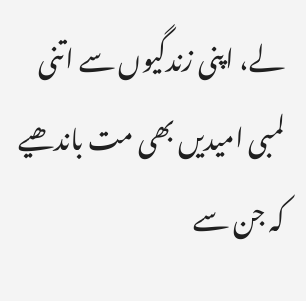لے، اپنی زندگیوں سے اتنی لمبی امیدیں بھی مت باندھیے کہ جن سے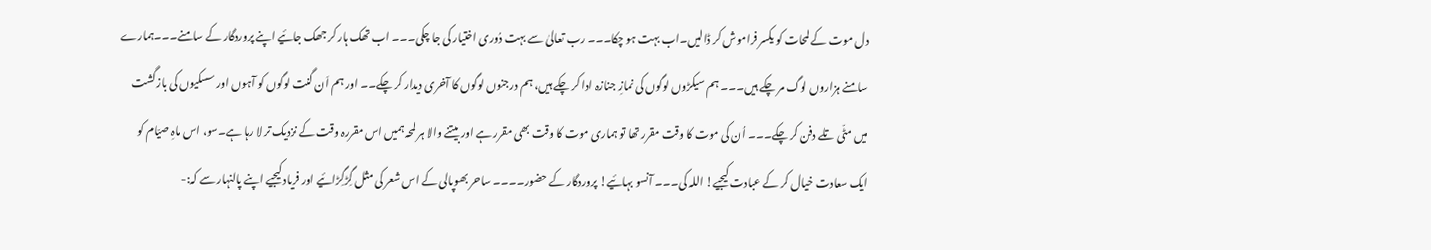دل موت کے لمحات کو یکسر فراموش کر ڈالیں۔اب بہت ہو چکا۔۔۔ رب تعالیٰ سے بہت دُوری اختیار کی جا چکی۔۔۔ اب تھک ہار کر جھک جائیے اپنے پروردگار کے سامنے۔۔۔ہمارے سامنے ہزاروں لوگ مر چکے ہیں۔۔۔ ہم سیکڑوں لوگوں کی نمازِ جنازہ ادا کر چکے ہیں، ہم درجنوں لوگوں کا آخری دیدار کر چکے۔۔ اور ہم اَن گنت لوگوں کو آہوں اور سسکیوں کی بازگشت میں مٹّی تلے دفن کر چکے۔۔۔ اُن کی موت کا وقت مقرر تھا تو ہماری موت کا وقت بھی مقرر ہے اور بیتنے والا ہر لمحہ ہمیں اس مقررہ وقت کے نزدیک تر لا رہا ہے۔سو، اس ماہِ صیّام کو ایک سعادت خیال کر کے عبادت کیجیے! اللہ کی۔۔۔ آنسو بہائیے! پروردگار کے حضور۔۔۔۔ ساحر بھوپالی کے اس شعر کی مثل گِڑگِڑائیے اور فریاد کیجیے اپنے پالنہار سے کہ:-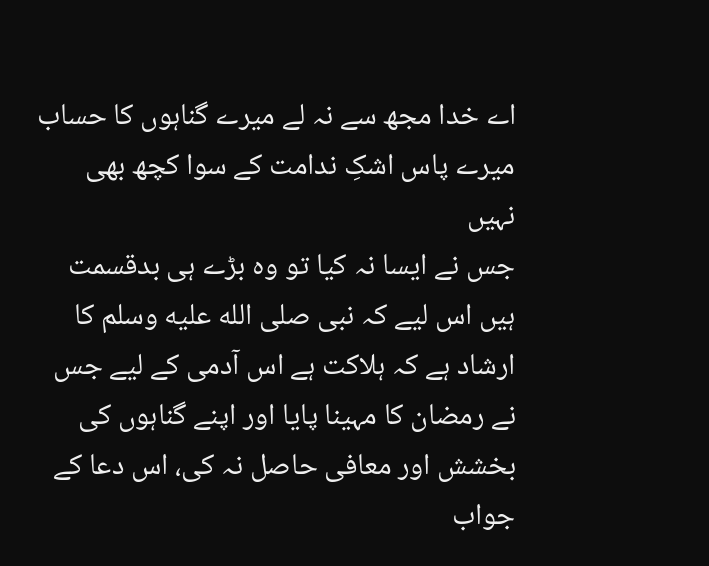اے خدا مجھ سے نہ لے میرے گناہوں کا حساب
میرے پاس اشکِ ندامت کے سوا کچھ بھی نہیں
جس نے ایسا نہ کیا تو وہ بڑے ہی بدقسمت ہیں اس لیے کہ نبی صلى الله عليه وسلم کا ارشاد ہے کہ ہلاکت ہے اس آدمی کے لیے جس نے رمضان کا مہینا پایا اور اپنے گناہوں کی بخشش اور معافی حاصل نہ کی، اس دعا کے جواب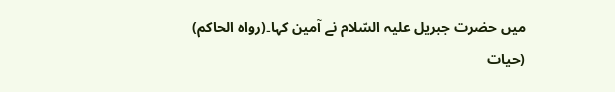میں حضرت جبریل علیہ السّلام نے آمین کہا۔(رواہ الحاکم)
(حیات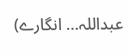عبداللہ… انگارے)